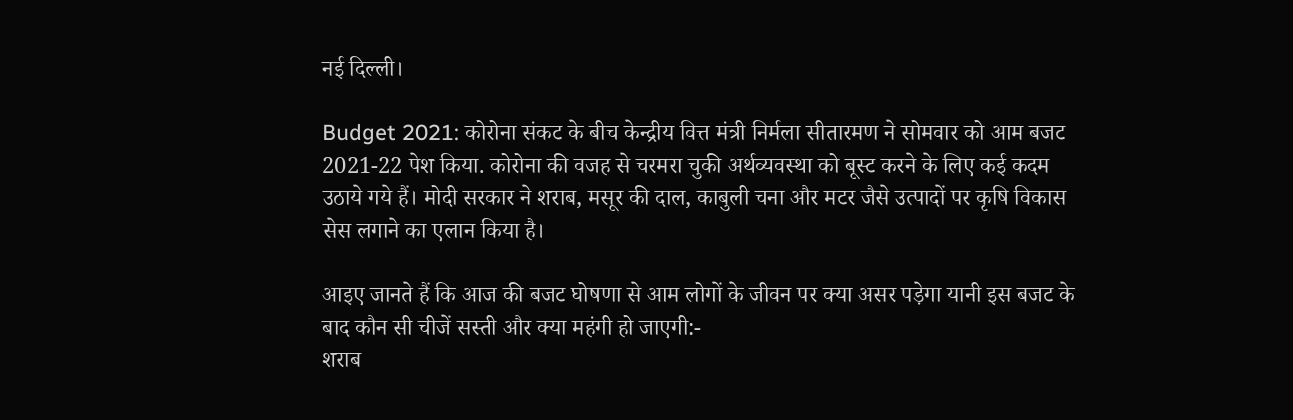नई दिल्ली।

Budget 2021: कोरोना संकट के बीच केन्द्रीय वित्त मंत्री निर्मला सीतारमण ने सोमवार को आम बजट 2021-22 पेश किया. कोरोना की वजह से चरमरा चुकी अर्थव्यवस्था को बूस्ट करने के लिए कई कदम उठाये गये हैं। मोदी सरकार ने शराब, मसूर की दाल, काबुली चना और मटर जैसे उत्पादों पर कृषि विकास सेस लगाने का एलान किया है।

आइए जानते हैं कि आज की बजट घोषणा से आम लोगों के जीवन पर क्या असर पड़ेगा यानी इस बजट के बाद कौन सी चीजें सस्ती और क्या महंगी हो जाएगी:-
शराब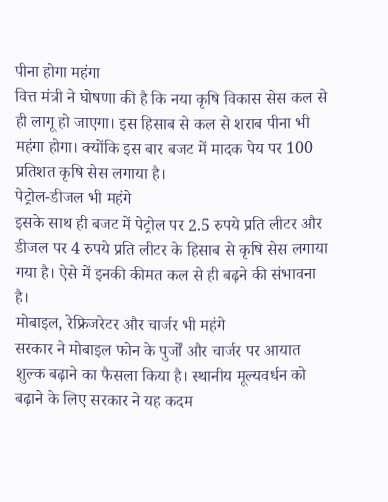पीना होगा महंगा
वित्त मंत्री ने घोषणा की है कि नया कृषि विकास सेस कल से ही लागू हो जाएगा। इस हिसाब से कल से शराब पीना भी महंगा होगा। क्योंकि इस बार बजट में मादक पेय पर 100 प्रतिशत कृषि सेस लगाया है।
पेट्रोल-डीजल भी महंगे
इसके साथ ही बजट में पेट्रोल पर 2.5 रुपये प्रति लीटर और डीजल पर 4 रुपये प्रति लीटर के हिसाब से कृषि सेस लगाया गया है। ऐसे में इनकी कीमत कल से ही बढ़ने की संभावना है।
मोबाइल, रेफ्रिजरेटर और चार्जर भी महंगे
सरकार ने मोबाइल फोन के पुर्जों और चार्जर पर आयात शुल्क बढ़ाने का फैसला किया है। स्थानीय मूल्यवर्धन को बढ़ाने के लिए सरकार ने यह कदम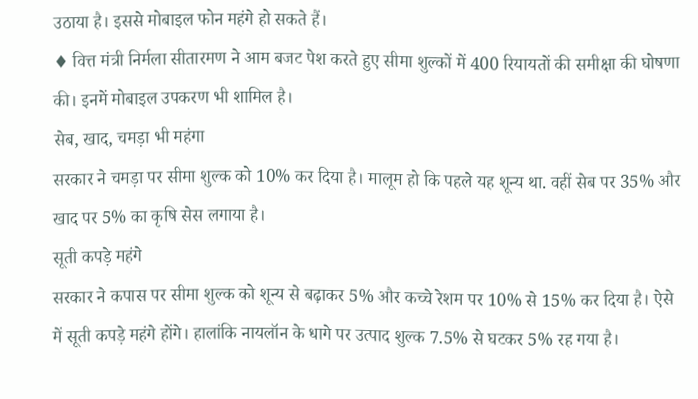उठाया है। इससे मोबाइल फोन महंगे हो सकते हैं।
♦ वित्त मंत्री निर्मला सीतारमण ने आम बजट पेश करते हुए सीमा शुल्कों में 400 रियायतों की समीक्षा की घोषणा की। इनमें मोबाइल उपकरण भी शामिल है।
सेब, खाद, चमड़ा भी महंगा
सरकार ने चमड़ा पर सीमा शुल्क को 10% कर दिया है। मालूम हो कि पहले यह शून्य था. वहीं सेब पर 35% और खाद पर 5% का कृषि सेस लगाया है।
सूती कपड़े महंगे
सरकार ने कपास पर सीमा शुल्क को शून्य से बढ़ाकर 5% और कच्चे रेशम पर 10% से 15% कर दिया है। ऐसे में सूती कपड़े महंगे होंगे। हालांकि नायलॉन के धागे पर उत्पाद शुल्क 7.5% से घटकर 5% रह गया है।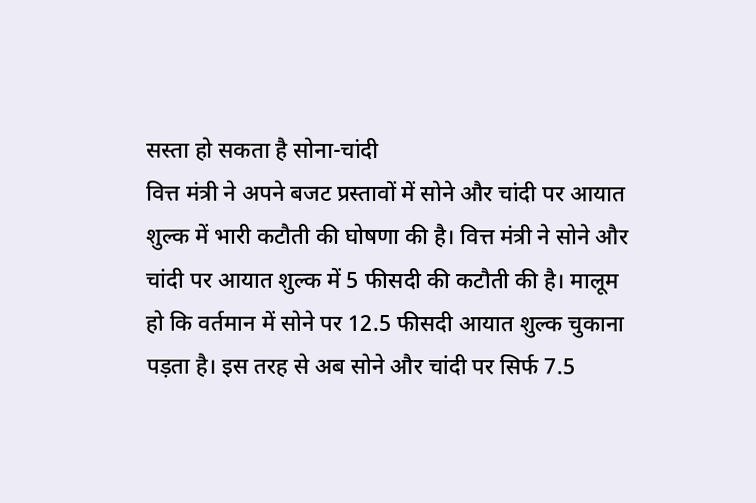सस्ता हो सकता है सोना-चांदी
वित्त मंत्री ने अपने बजट प्रस्तावों में सोने और चांदी पर आयात शुल्क में भारी कटौती की घोषणा की है। वित्त मंत्री ने सोने और चांदी पर आयात शुल्क में 5 फीसदी की कटौती की है। मालूम हो कि वर्तमान में सोने पर 12.5 फीसदी आयात शुल्क चुकाना पड़ता है। इस तरह से अब सोने और चांदी पर सिर्फ 7.5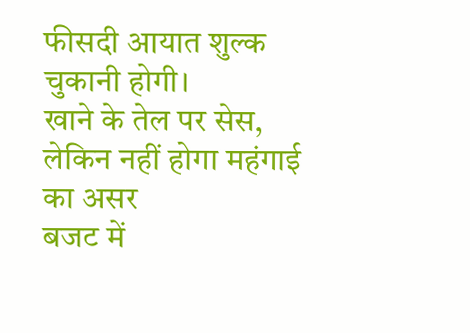फीसदी आयात शुल्क चुकानी होगी।
खाने के तेल पर सेस, लेकिन नहीं होगा महंगाई का असर
बजट में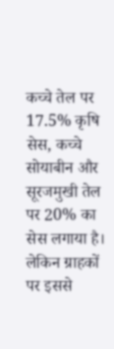कच्चे तेल पर 17.5% कृषि सेस, कच्चे सोयाबीन और सूरजमुखी तेल पर 20% का सेस लगाया है। लेकिन ग्राहकों पर इससे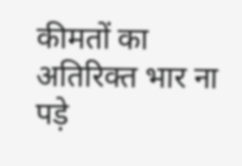कीमतों का अतिरिक्त भार ना पड़े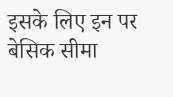इसके लिए इन पर बेसिक सीमा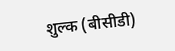शुल्क (बीसीडी)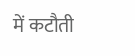में कटौती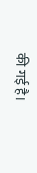की गई है।